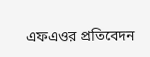এফএওর প্রতিবেদন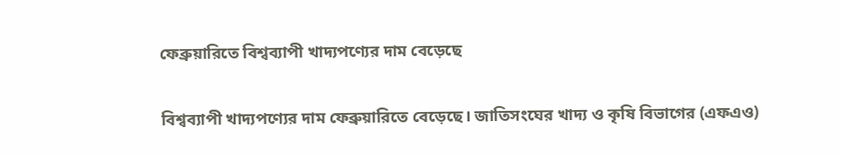ফেব্রুয়ারিতে বিশ্বব্যাপী খাদ্যপণ্যের দাম বেড়েছে

বিশ্বব্যাপী খাদ্যপণ্যের দাম ফেব্রুয়ারিতে বেড়েছে। জাতিসংঘের খাদ্য ও কৃষি বিভাগের (এফএও)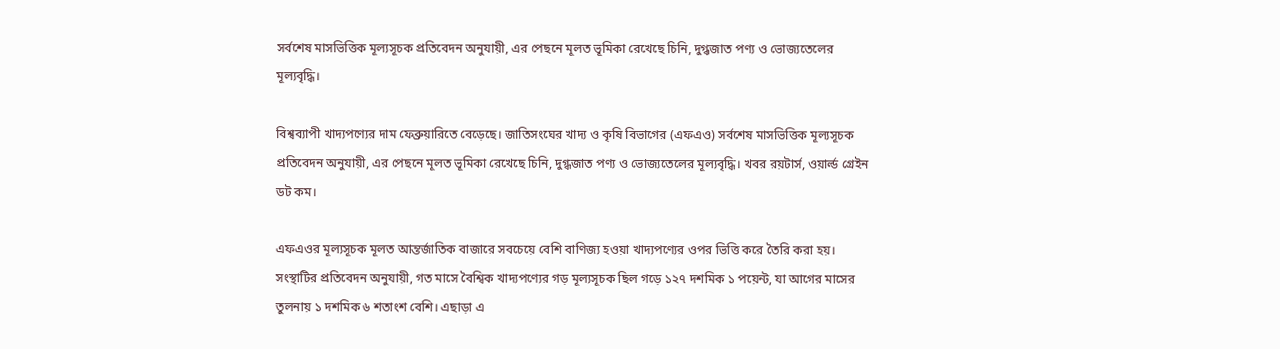সর্বশেষ মাসভিত্তিক মূল্যসূচক প্রতিবেদন অনুযায়ী, এর পেছনে মূলত ভূমিকা রেখেছে চিনি, দুগ্ধজাত পণ্য ও ভোজ্যতেলের মূল্যবৃদ্ধি।

বিশ্বব্যাপী খাদ্যপণ্যের দাম ফেব্রুয়ারিতে বেড়েছে। জাতিসংঘের খাদ্য ও কৃষি বিভাগের (এফএও) সর্বশেষ মাসভিত্তিক মূল্যসূচক প্রতিবেদন অনুযায়ী, এর পেছনে মূলত ভূমিকা রেখেছে চিনি, দুগ্ধজাত পণ্য ও ভোজ্যতেলের মূল্যবৃদ্ধি। খবর রয়টার্স, ওয়ার্ল্ড গ্রেইন ডট কম।

এফএওর মূল্যসূচক মূলত আন্তর্জাতিক বাজারে সবচেয়ে বেশি বাণিজ্য হওয়া খাদ্যপণ্যের ওপর ভিত্তি করে তৈরি করা হয়। সংস্থাটির প্রতিবেদন অনুযায়ী, গত মাসে বৈশ্বিক খাদ্যপণ্যের গড় মূল্যসূচক ছিল গড়ে ১২৭ দশমিক ১ পয়েন্ট, যা আগের মাসের তুলনায় ১ দশমিক ৬ শতাংশ বেশি। এছাড়া এ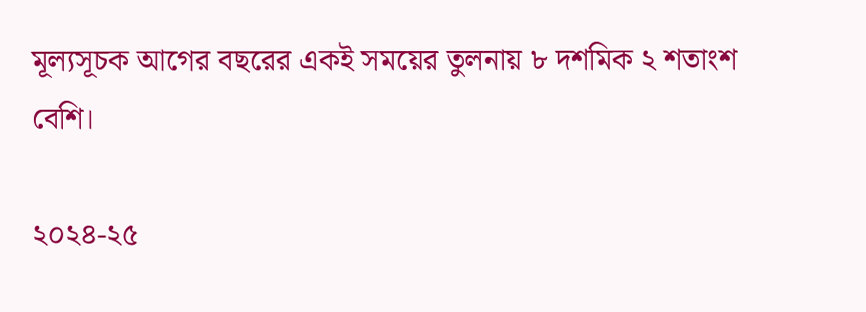মূল্যসূচক আগের বছরের একই সময়ের তুলনায় ৮ দশমিক ২ শতাংশ বেশি।

২০২৪-২৫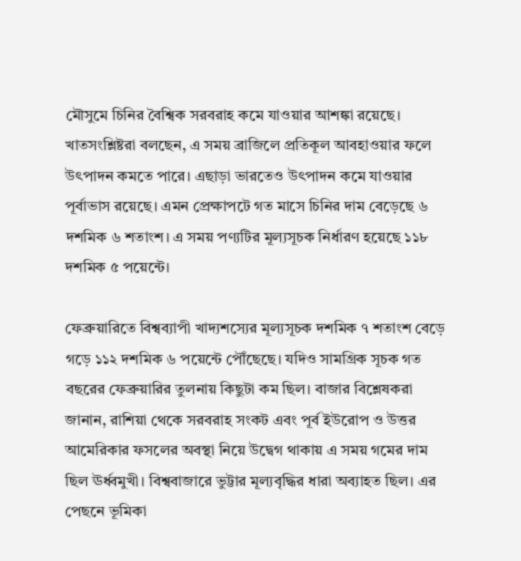মৌসুমে চিনির বৈশ্বিক সরবরাহ কমে যাওয়ার আশঙ্কা রয়েছে। খাতসংশ্লিষ্টরা বলছেন, এ সময় ব্রাজিলে প্রতিকূল আবহাওয়ার ফলে উৎপাদন কমতে পারে। এছাড়া ভারতেও উৎপাদন কমে যাওয়ার পূর্বাভাস রয়েছে। এমন প্রেক্ষাপটে গত মাসে চিনির দাম বেড়েছে ৬ দশমিক ৬ শতাংশ। এ সময় পণ্যটির মূল্যসূচক নির্ধারণ হয়েছে ১১৮ দশমিক ৫ পয়েন্টে।

ফেব্রুয়ারিতে বিশ্বব্যাপী খাদ্যশস্যের মূল্যসূচক দশমিক ৭ শতাংশ বেড়ে গড়ে ১১২ দশমিক ৬ পয়েন্টে পৌঁছেছে। যদিও সামগ্রিক সূচক গত বছরের ফেব্রুয়ারির তুলনায় কিছুটা কম ছিল। বাজার বিশ্লেষকরা জানান, রাশিয়া থেকে সরবরাহ সংকট এবং পূর্ব ইউরোপ ও উত্তর আমেরিকার ফসলের অবস্থা নিয়ে উদ্বেগ থাকায় এ সময় গমের দাম ছিল ঊর্ধ্বমুখী। বিশ্ববাজারে ভুট্টার মূল্যবৃদ্ধির ধারা অব্যাহত ছিল। এর পেছনে ভূমিকা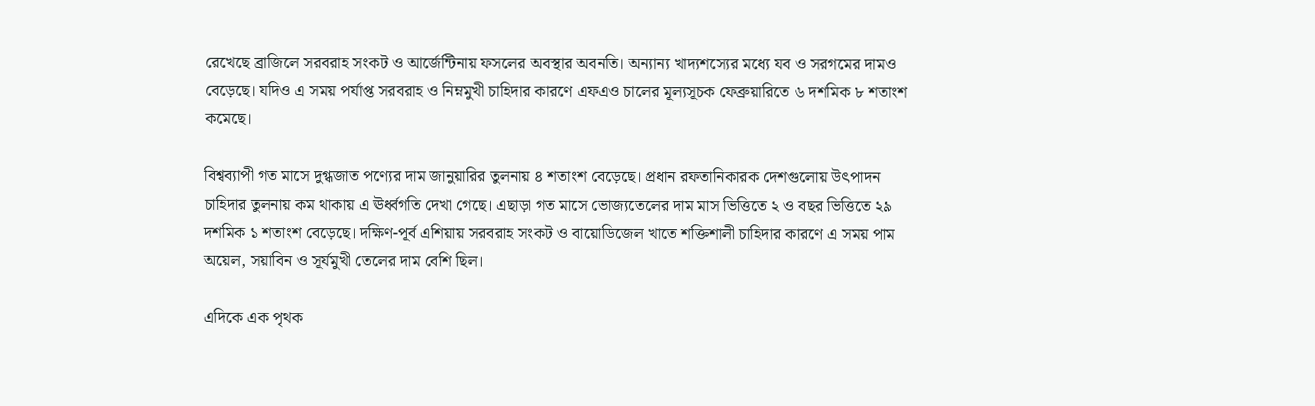রেখেছে ব্রাজিলে সরবরাহ সংকট ও আর্জেন্টিনায় ফসলের অবস্থার অবনতি। অন্যান্য খাদ্যশস্যের মধ্যে যব ও সরগমের দামও বেড়েছে। যদিও এ সময় পর্যাপ্ত সরবরাহ ও নিম্নমুখী চাহিদার কারণে এফএও চালের মূল্যসূচক ফেব্রুয়ারিতে ৬ দশমিক ৮ শতাংশ কমেছে।

বিশ্বব্যাপী গত মাসে দুগ্ধজাত পণ্যের দাম জানুয়ারির তুলনায় ৪ শতাংশ বেড়েছে। প্রধান রফতানিকারক দেশগুলোয় উৎপাদন চাহিদার তুলনায় কম থাকায় এ ঊর্ধ্বগতি দেখা গেছে। এছাড়া গত মাসে ভোজ্যতেলের দাম মাস ভিত্তিতে ২ ও বছর ভিত্তিতে ২৯ দশমিক ১ শতাংশ বেড়েছে। দক্ষিণ-পূর্ব এশিয়ায় সরবরাহ সংকট ও বায়োডিজেল খাতে শক্তিশালী চাহিদার কারণে এ সময় পাম অয়েল, সয়াবিন ও সূর্যমুখী তেলের দাম বেশি ছিল।

এদিকে এক পৃথক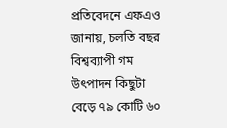প্রতিবেদনে এফএও জানায়, চলতি বছর বিশ্বব্যাপী গম উৎপাদন কিছুটা বেড়ে ৭৯ কোটি ৬০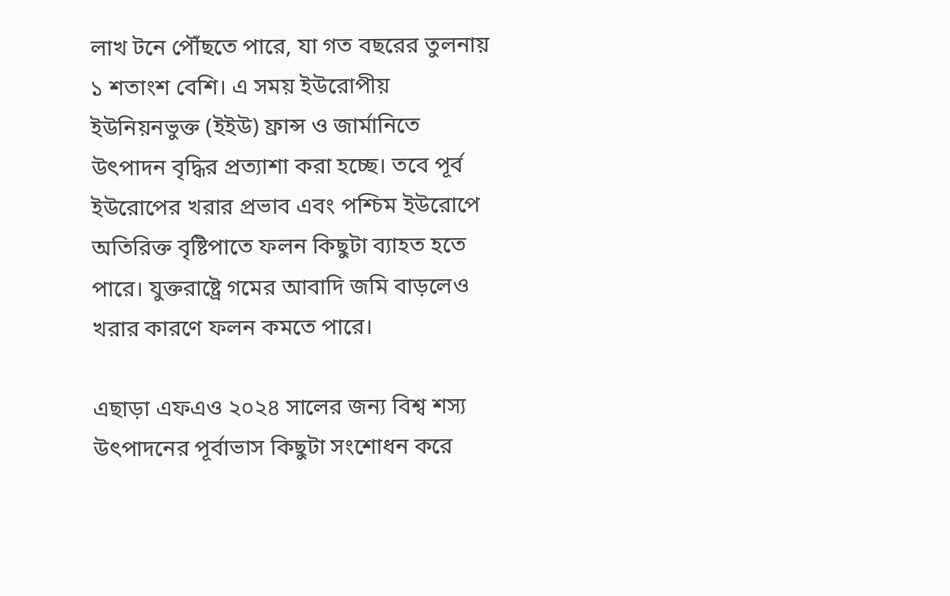লাখ টনে পৌঁছতে পারে, যা গত বছরের তুলনায় ১ শতাংশ বেশি। এ সময় ইউরোপীয় ইউনিয়নভুক্ত (ইইউ) ফ্রান্স ও জার্মানিতে উৎপাদন বৃদ্ধির প্রত্যাশা করা হচ্ছে। তবে পূর্ব ইউরোপের খরার প্রভাব এবং পশ্চিম ইউরোপে অতিরিক্ত বৃষ্টিপাতে ফলন কিছুটা ব্যাহত হতে পারে। যুক্তরাষ্ট্রে গমের আবাদি জমি বাড়লেও খরার কারণে ফলন কমতে পারে।

এছাড়া এফএও ২০২৪ সালের জন্য বিশ্ব শস্য উৎপাদনের পূর্বাভাস কিছুটা সংশোধন করে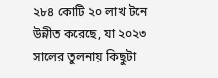২৮৪ কোটি ২০ লাখ টনে উন্নীত করেছে, যা ২০২৩ সালের তুলনায় কিছুটা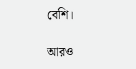বেশি।

আরও